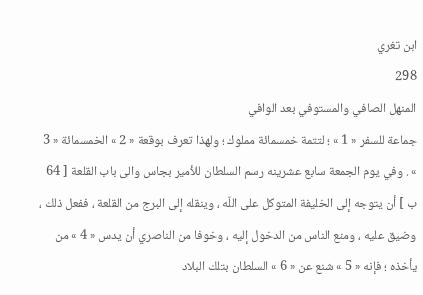ابن تغري
298
المنهل الصافي والمستوفي بعد الوافي
جماعة للسفر « 1 » ؛ لتتمة خمسمائة مملوك ؛ ولهذا تعرف بوقعة « 2 » الخمسمائة « 3 » . وفي يوم الجمعة سابع عشرينه رسم السلطان للأمير بجاس والى باب القلعة [ 64 ب ] أن يتوجه إلى الخليفة المتوكل على اللّه ، وينقله إلى البرج من القلعة ، ففعل ذلك ، وضيق عليه ، ومنع الناس من الدخول إليه ، وخوفا من الناصري أن يدس « 4 » من يأخذه ؛ فإنه « 5 » شنع عن « 6 » السلطان بتلك البلاد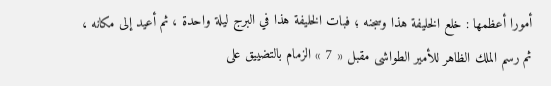أمورا أعظمها : خلع الخليفة هذا وسجنه ؛ فبات الخليفة هذا في البرج ليلة واحدة ، ثم أعيد إلى مكانه ، ثم رسم الملك الظاهر للأمير الطواشى مقبل « 7 » الزمام بالتضييق على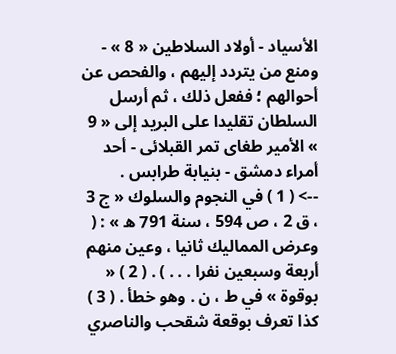الأسياد - أولاد السلاطين « 8 » - ومنع من يتردد إليهم ، والفحص عن أحوالهم ؛ ففعل ذلك ، ثم أرسل السلطان تقليدا على البريد إلى « 9 » الأمير طغاى تمر القبلائى - أحد أمراء دمشق - بنيابة طرابس .
--> ( 1 ) في النجوم والسلوك « ج 3 ، ق 2 ، ص 594 ، سنة 791 ه » : ( وعرض المماليك ثانيا ، وعين منهم أربعة وسبعين نفرا . . . ) . ( 2 ) « بوقوة » في ط ، ن . وهو خطأ . ( 3 ) كذا تعرف بوقعة شقحب والناصري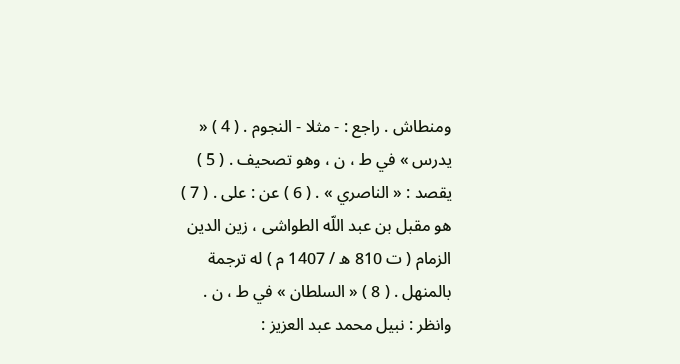ومنطاش . راجع : - مثلا - النجوم . ( 4 ) « يدرس » في ط ، ن ، وهو تصحيف . ( 5 ) يقصد : « الناصري » . ( 6 ) عن : على . ( 7 ) هو مقبل بن عبد اللّه الطواشى ، زين الدين الزمام ( ت 810 ه / 1407 م ) له ترجمة بالمنهل . ( 8 ) « السلطان » في ط ، ن . وانظر : نبيل محمد عبد العزيز :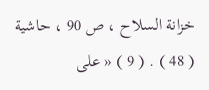خزانة السلاح ، ص 90 ، حاشية ( 48 ) . ( 9 ) « على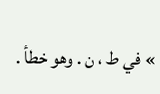» في ط ، ن . وهو خطأ .